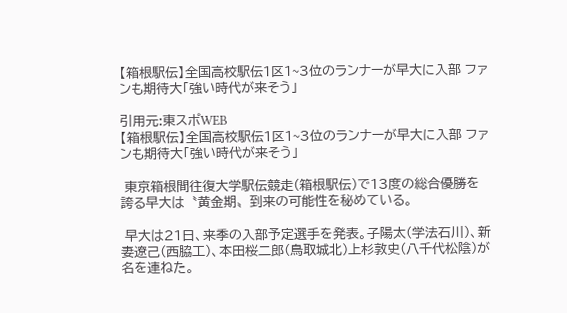【箱根駅伝】全国高校駅伝1区1~3位のランナーが早大に入部 ファンも期待大「強い時代が来そう」

引用元:東スポWEB
【箱根駅伝】全国高校駅伝1区1~3位のランナーが早大に入部 ファンも期待大「強い時代が来そう」

 東京箱根間往復大学駅伝競走(箱根駅伝)で13度の総合優勝を誇る早大は〝黄金期〟到来の可能性を秘めている。

 早大は21日、来季の入部予定選手を発表。子陽太(学法石川)、新妻遼己(西脇工)、本田桜二郎(鳥取城北)上杉敦史(八千代松陰)が名を連ねた。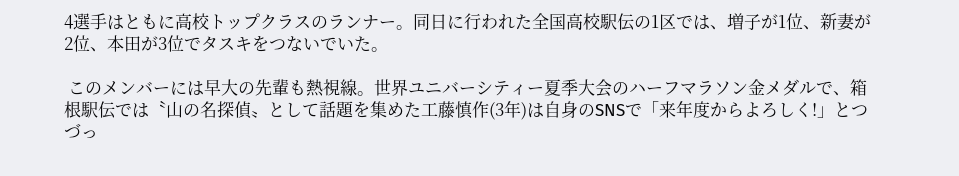4選手はともに高校トップクラスのランナー。同日に行われた全国高校駅伝の1区では、増子が1位、新妻が2位、本田が3位でタスキをつないでいた。

 このメンバーには早大の先輩も熱視線。世界ユニバーシティー夏季大会のハーフマラソン金メダルで、箱根駅伝では〝山の名探偵〟として話題を集めた工藤慎作(3年)は自身のSNSで「来年度からよろしく!」とつづっ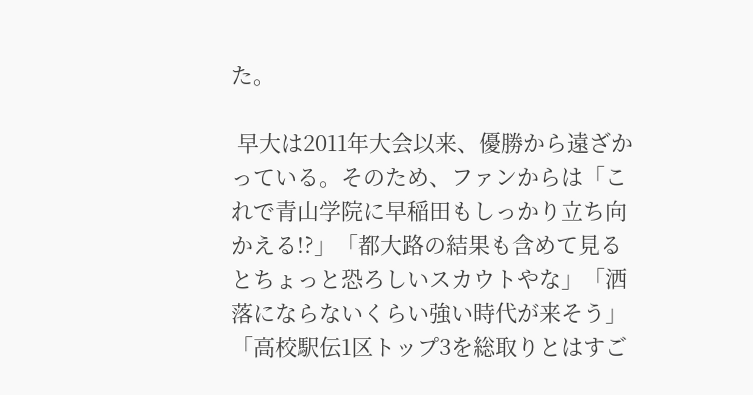た。

 早大は2011年大会以来、優勝から遠ざかっている。そのため、ファンからは「これで青山学院に早稲田もしっかり立ち向かえる!?」「都大路の結果も含めて見るとちょっと恐ろしいスカウトやな」「洒落にならないくらい強い時代が来そう」「高校駅伝1区トップ3を総取りとはすご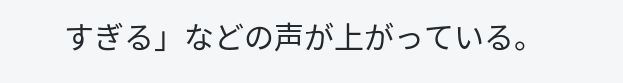すぎる」などの声が上がっている。